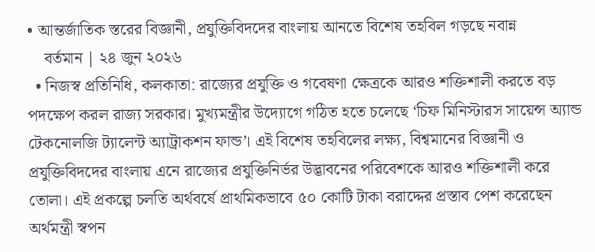• আন্তর্জাতিক স্তরের বিজ্ঞানী, প্রযুক্তিবিদদের বাংলায় আনতে বিশেষ তহবিল গড়ছে নবান্ন
    বর্তমান | ২৪ জুন ২০২৬
  • নিজস্ব প্রতিনিধি, কলকাতা: রাজ্যের প্রযুক্তি ও গবেষণা ক্ষেত্রকে আরও শক্তিশালী করতে বড় পদক্ষেপ করল রাজ্য সরকার। মুখ্যমন্ত্রীর উদ্যোগে গঠিত হতে চলেছে ‘চিফ মিনিস্টারস সায়েন্স অ্যান্ড টেকনোলজি ট্যালেন্ট অ্যাট্রাকশন ফান্ড’। এই বিশেষ তহবিলের লক্ষ্য, বিশ্বমানের বিজ্ঞানী ও প্রযুক্তিবিদদের বাংলায় এনে রাজ্যের প্রযুক্তিনির্ভর উদ্ভাবনের পরিবেশকে আরও শক্তিশালী করে তোলা। এই প্রকল্পে চলতি অর্থবর্ষে প্রাথমিকভাবে ৫০ কোটি টাকা বরাদ্দের প্রস্তাব পেশ করেছেন অর্থমন্ত্রী স্বপন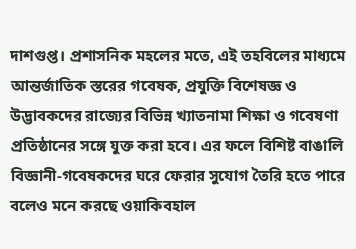দাশগুপ্ত। প্রশাসনিক মহলের মতে, এই তহবিলের মাধ্যমে আন্তর্জাতিক স্তরের গবেষক, প্রযুক্তি বিশেষজ্ঞ ও উদ্ভাবকদের রাজ্যের বিভিন্ন খ্যাতনামা শিক্ষা ও গবেষণা প্রতিষ্ঠানের সঙ্গে যুক্ত করা হবে। এর ফলে বিশিষ্ট বাঙালি বিজ্ঞানী-গবেষকদের ঘরে ফেরার সুযোগ তৈরি হতে পারে বলেও মনে করছে ওয়াকিবহাল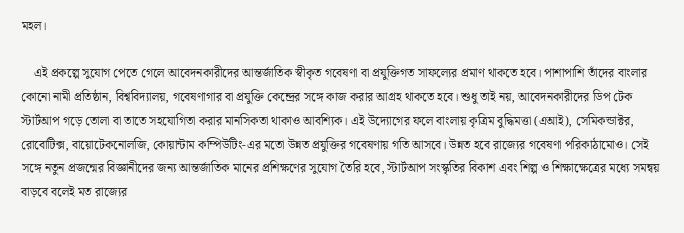মহল।

    এই প্রকল্পে সুযোগ পেতে গেলে আবেদনকারীদের আন্তর্জাতিক স্বীকৃত গবেষণা বা প্রযুক্তিগত সাফল্যের প্রমাণ থাকতে হবে। পাশাপাশি তাঁদের বাংলার কোনো নামী প্রতিষ্ঠান, বিশ্ববিদ্যালয়, গবেষণাগার বা প্রযুক্তি কেন্দ্রের সঙ্গে কাজ করার আগ্রহ থাকতে হবে। শুধু তাই নয়, আবেদনকারীদের ডিপ টেক স্টার্টআপ গড়ে তোলা বা তাতে সহযোগিতা করার মানসিকতা থাকাও আবশ্যিক। এই উদ্যোগের ফলে বাংলায় কৃত্রিম বুদ্ধিমত্তা (এআই), সেমিকন্ডাক্টর, রোবোটিক্স, বায়োটেকনোলজি, কোয়ান্টাম কম্পিউটিং-এর মতো উন্নত প্রযুক্তির গবেষণায় গতি আসবে। উন্নত হবে রাজ্যের গবেষণা পরিকাঠামোও। সেই সঙ্গে নতুন প্রজন্মের বিজ্ঞানীদের জন্য আন্তর্জাতিক মানের প্রশিক্ষণের সুযোগ তৈরি হবে, স্টার্টআপ সংস্কৃতির বিকাশ এবং শিল্প ও শিক্ষাক্ষেত্রের মধ্যে সমন্বয় বাড়বে বলেই মত রাজ্যের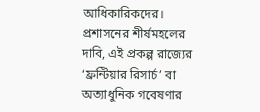আধিকারিকদের। প্রশাসনের শীর্ষমহলের দাবি, এই প্রকল্প রাজ্যের ‘ফ্রন্টিয়ার রিসার্চ’ বা অত্যাধুনিক গবেষণার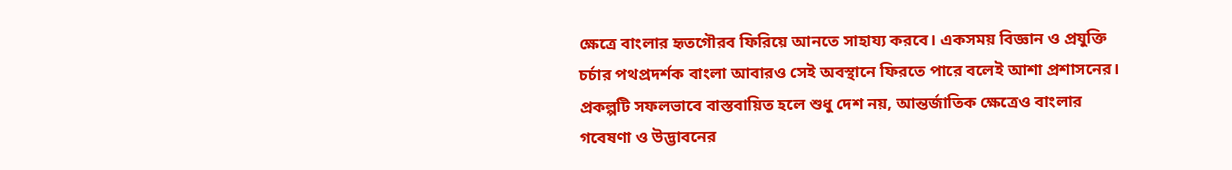ক্ষেত্রে বাংলার হৃতগৌরব ফিরিয়ে আনতে সাহায্য করবে। একসময় বিজ্ঞান ও প্রযুক্তি চর্চার পথপ্রদর্শক বাংলা আবারও সেই অবস্থানে ফিরতে পারে বলেই আশা প্রশাসনের। প্রকল্পটি সফলভাবে বাস্তবায়িত হলে শুধু দেশ নয়, আন্তর্জাতিক ক্ষেত্রেও বাংলার গবেষণা ও উদ্ভাবনের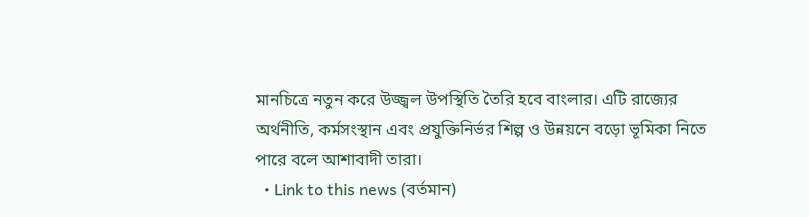মানচিত্রে নতুন করে উজ্জ্বল উপস্থিতি তৈরি হবে বাংলার। এটি রাজ্যের অর্থনীতি, কর্মসংস্থান এবং প্রযুক্তিনির্ভর শিল্প ও উন্নয়নে বড়ো ভূমিকা নিতে পারে বলে আশাবাদী তারা।
  • Link to this news (বর্তমান)